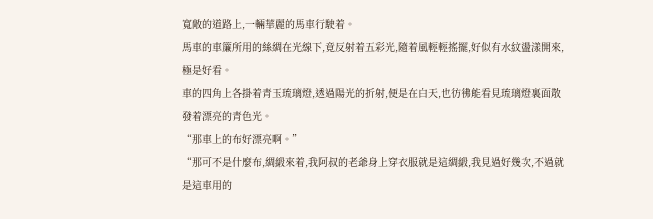寬敞的道路上,一輛華麗的馬車行駛着。
馬車的車簾所用的絲綢在光線下,竟反射着五彩光,隨着風輕輕搖擺,好似有水紋盪漾開來,極是好看。
車的四角上各掛着青玉琉璃燈,透過陽光的折射,便是在白天,也彷彿能看見琉璃燈裏面散發着漂亮的青色光。
“那車上的布好漂亮啊。”
“那可不是什麼布,綢緞來着,我阿叔的老爺身上穿衣服就是這綢緞,我見過好幾次,不過就是這車用的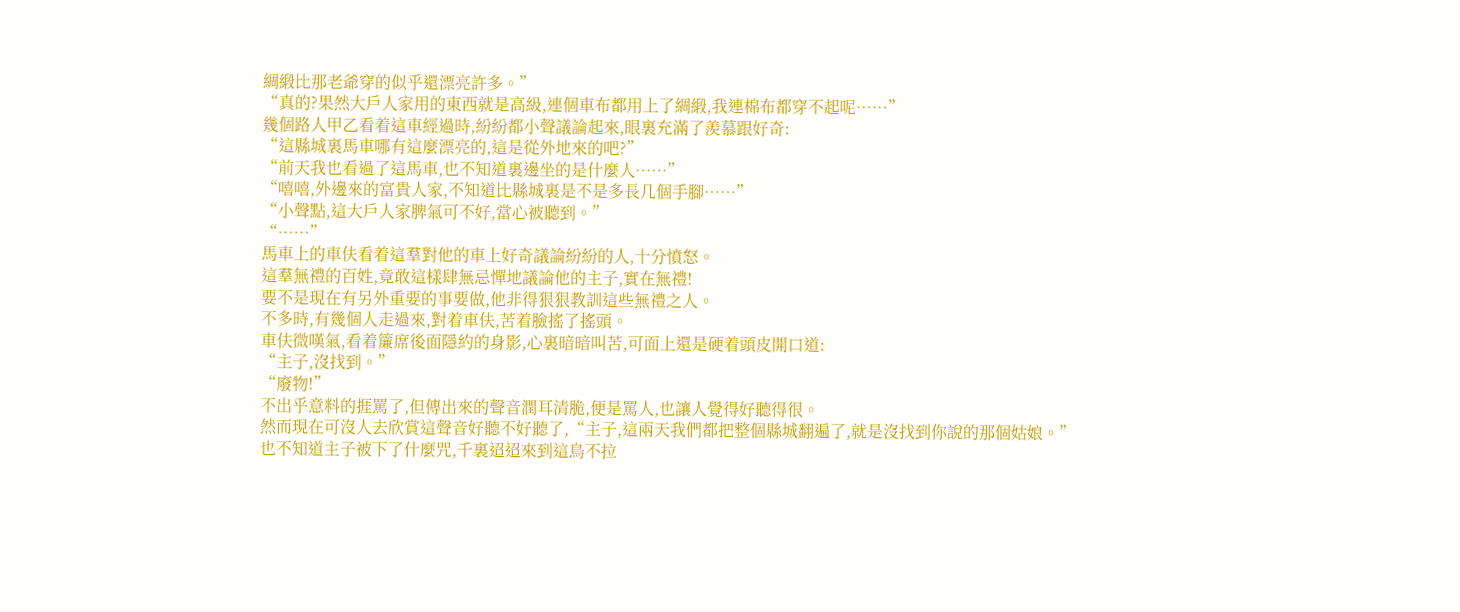綢緞比那老爺穿的似乎還漂亮許多。”
“真的?果然大戶人家用的東西就是高級,連個車布都用上了綢緞,我連棉布都穿不起呢……”
幾個路人甲乙看着這車經過時,紛紛都小聲議論起來,眼裏充滿了羨慕跟好奇:
“這縣城裏馬車哪有這麼漂亮的,這是從外地來的吧?”
“前天我也看過了這馬車,也不知道裏邊坐的是什麼人……”
“嘻嘻,外邊來的富貴人家,不知道比縣城裏是不是多長几個手腳……”
“小聲點,這大戶人家脾氣可不好,當心被聽到。”
“……”
馬車上的車伕看着這羣對他的車上好奇議論紛紛的人,十分憤怒。
這羣無禮的百姓,竟敢這樣肆無忌憚地議論他的主子,實在無禮!
要不是現在有另外重要的事要做,他非得狠狠教訓這些無禮之人。
不多時,有幾個人走過來,對着車伕,苦着臉搖了搖頭。
車伕微嘆氣,看着簾席後面隱約的身影,心裏暗暗叫苦,可面上還是硬着頭皮開口道:
“主子,沒找到。”
“廢物!”
不出乎意料的捱罵了,但傳出來的聲音潤耳清脆,便是罵人,也讓人覺得好聽得很。
然而現在可沒人去欣賞這聲音好聽不好聽了,“主子,這兩天我們都把整個縣城翻遍了,就是沒找到你說的那個姑娘。”
也不知道主子被下了什麼咒,千裏迢迢來到這鳥不拉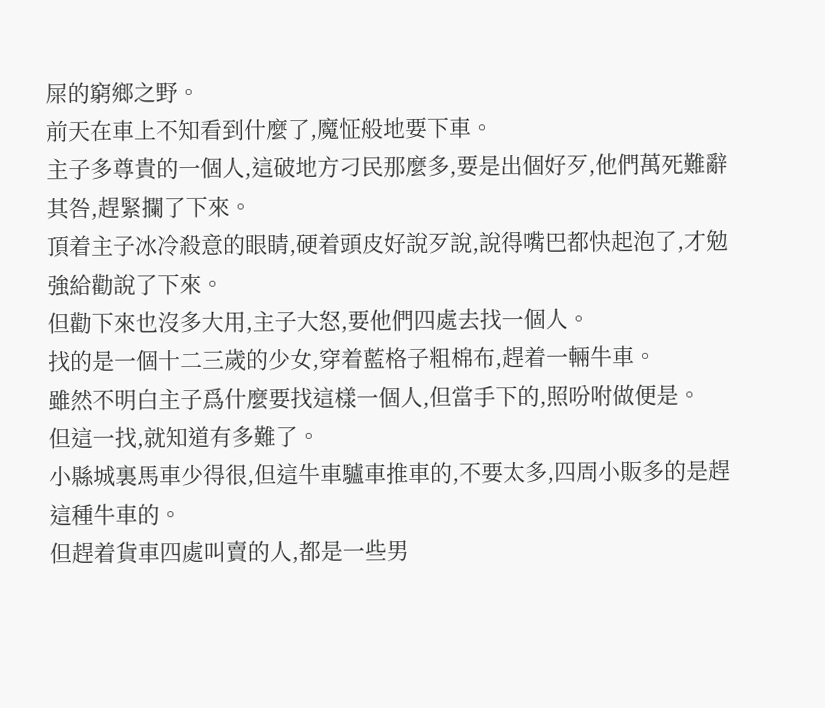屎的窮鄉之野。
前天在車上不知看到什麼了,魔怔般地要下車。
主子多尊貴的一個人,這破地方刁民那麼多,要是出個好歹,他們萬死難辭其咎,趕緊攔了下來。
頂着主子冰冷殺意的眼睛,硬着頭皮好說歹說,說得嘴巴都快起泡了,才勉強給勸說了下來。
但勸下來也沒多大用,主子大怒,要他們四處去找一個人。
找的是一個十二三歲的少女,穿着藍格子粗棉布,趕着一輛牛車。
雖然不明白主子爲什麼要找這樣一個人,但當手下的,照吩咐做便是。
但這一找,就知道有多難了。
小縣城裏馬車少得很,但這牛車驢車推車的,不要太多,四周小販多的是趕這種牛車的。
但趕着貨車四處叫賣的人,都是一些男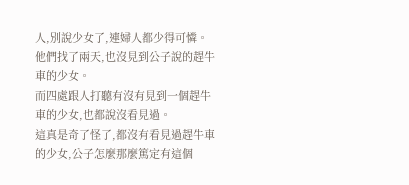人,別說少女了,連婦人都少得可憐。
他們找了兩天,也沒見到公子說的趕牛車的少女。
而四處跟人打聽有沒有見到一個趕牛車的少女,也都說沒看見過。
這真是奇了怪了,都沒有看見過趕牛車的少女,公子怎麼那麼篤定有這個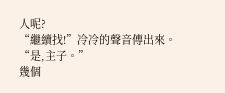人呢?
“繼續找!”冷冷的聲音傳出來。
“是,主子。”
幾個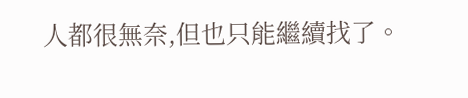人都很無奈,但也只能繼續找了。